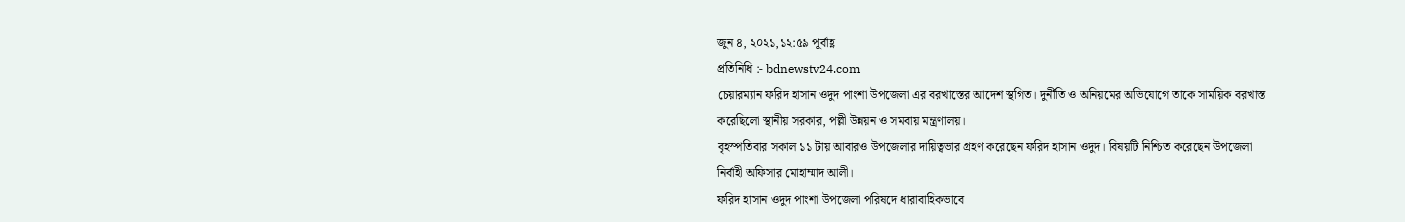জুন ৪, ২০২১,১২:৫৯ পূর্বাহ্ণ
প্রতিনিধি :- bdnewstv24.com
চেয়ারম্যান ফরিদ হাসান ওদুদ পাংশা উপজেলা এর বরখাস্তের আদেশ স্থগিত। দুর্নীতি ও অনিয়মের অভিযোগে তাকে সাময়িক বরখাস্ত করেছিলো স্থানীয় সরকার, পল্লী উন্নয়ন ও সমবায় মন্ত্রণালয়।
বৃহস্পতিবার সকাল ১১ টায় আবারও উপজেলার দায়িত্বভার গ্রহণ করেছেন ফরিদ হাসান ওদুদ। বিষয়টি নিশ্চিত করেছেন উপজেলা নির্বাহী অফিসার মোহাম্মাদ আলী।
ফরিদ হাসান ওদুদ পাংশা উপজেলা পরিষদে ধারাবাহিকভাবে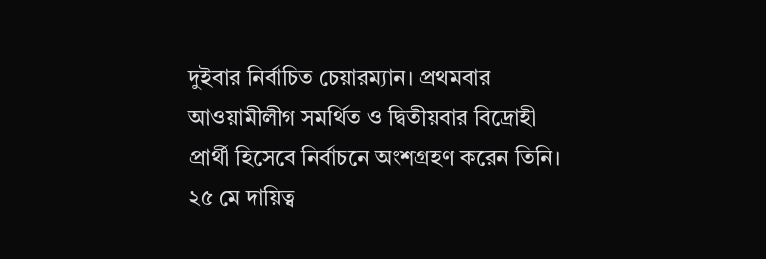দুইবার নির্বাচিত চেয়ারম্যান। প্রথমবার আওয়ামীলীগ সমর্থিত ও দ্বিতীয়বার বিদ্রোহী প্রার্থী হিসেবে নির্বাচনে অংশগ্রহণ করেন তিনি।
২৫ মে দায়িত্ব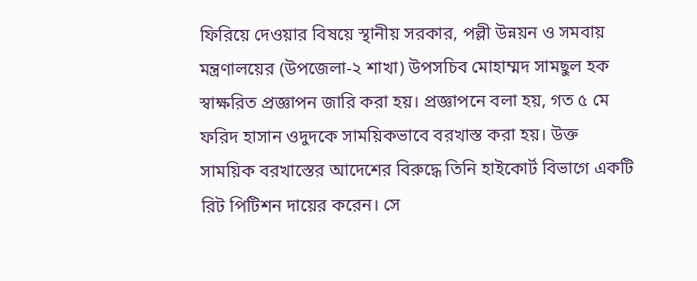ফিরিয়ে দেওয়ার বিষয়ে স্থানীয় সরকার, পল্লী উন্নয়ন ও সমবায় মন্ত্রণালয়ের (উপজেলা-২ শাখা) উপসচিব মোহাম্মদ সামছুল হক স্বাক্ষরিত প্রজ্ঞাপন জারি করা হয়। প্রজ্ঞাপনে বলা হয়, গত ৫ মে ফরিদ হাসান ওদুদকে সাময়িকভাবে বরখাস্ত করা হয়। উক্ত সাময়িক বরখাস্তের আদেশের বিরুদ্ধে তিনি হাইকোর্ট বিভাগে একটি রিট পিটিশন দায়ের করেন। সে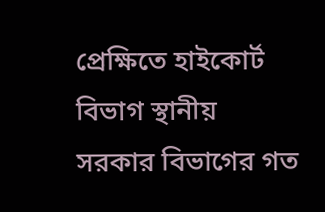প্রেক্ষিতে হাইকোর্ট বিভাগ স্থানীয় সরকার বিভাগের গত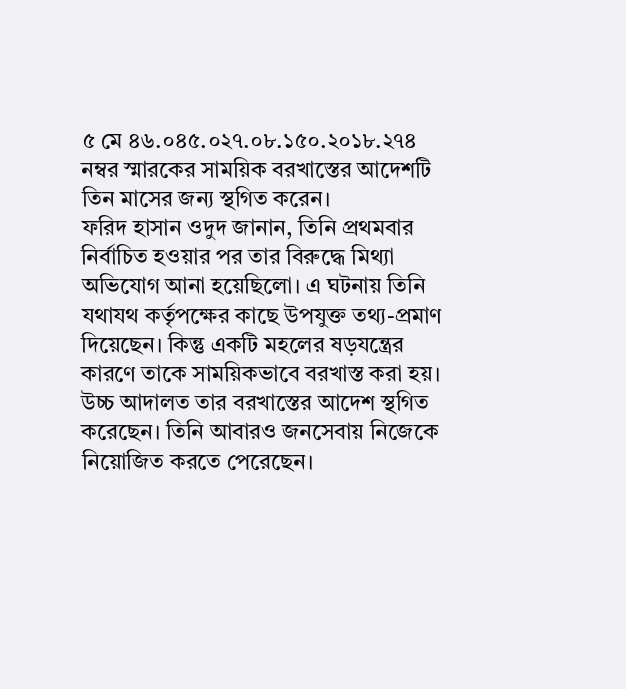৫ মে ৪৬.০৪৫.০২৭.০৮.১৫০.২০১৮.২৭৪ নম্বর স্মারকের সাময়িক বরখাস্তের আদেশটি তিন মাসের জন্য স্থগিত করেন।
ফরিদ হাসান ওদুদ জানান, তিনি প্রথমবার নির্বাচিত হওয়ার পর তার বিরুদ্ধে মিথ্যা অভিযোগ আনা হয়েছিলো। এ ঘটনায় তিনি যথাযথ কর্তৃপক্ষের কাছে উপযুক্ত তথ্য-প্রমাণ দিয়েছেন। কিন্তু একটি মহলের ষড়যন্ত্রের কারণে তাকে সাময়িকভাবে বরখাস্ত করা হয়। উচ্চ আদালত তার বরখাস্তের আদেশ স্থগিত করেছেন। তিনি আবারও জনসেবায় নিজেকে নিয়োজিত করতে পেরেছেন।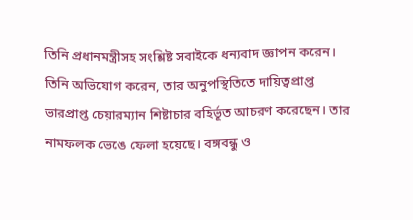তিনি প্রধানমন্ত্রীসহ সংশ্লিষ্ট সবাইকে ধন্যবাদ জ্ঞাপন করেন।
তিনি অভিযোগ করেন, তার অনুপস্থিতিতে দায়িত্বপ্রাপ্ত ভারপ্রাপ্ত চেয়ারম্যান শিষ্টাচার বহির্ভূত আচরণ করেছেন। তার নামফলক ভেঙে ফেলা হয়েছে। বঙ্গবন্ধু ও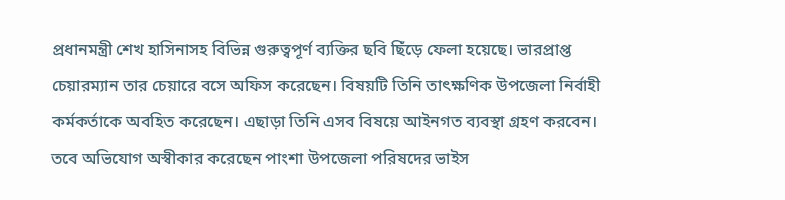প্রধানমন্ত্রী শেখ হাসিনাসহ বিভিন্ন গুরুত্বপূর্ণ ব্যক্তির ছবি ছিঁড়ে ফেলা হয়েছে। ভারপ্রাপ্ত চেয়ারম্যান তার চেয়ারে বসে অফিস করেছেন। বিষয়টি তিনি তাৎক্ষণিক উপজেলা নির্বাহী কর্মকর্তাকে অবহিত করেছেন। এছাড়া তিনি এসব বিষয়ে আইনগত ব্যবস্থা গ্রহণ করবেন।
তবে অভিযোগ অস্বীকার করেছেন পাংশা উপজেলা পরিষদের ভাইস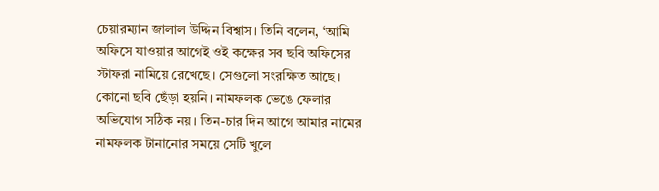চেয়ারম্যান জালাল উদ্দিন বিশ্বাস। তিনি বলেন, ‘আমি অফিসে যাওয়ার আগেই ওই কক্ষের সব ছবি অফিসের স্টাফরা নামিয়ে রেখেছে। সেগুলো সংরক্ষিত আছে। কোনো ছবি ছেঁড়া হয়নি। নামফলক ভেঙে ফেলার অভিযোগ সঠিক নয়। তিন-চার দিন আগে আমার নামের নামফলক টানানোর সময়ে সেটি খুলে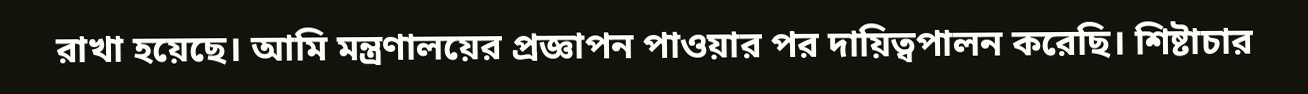রাখা হয়েছে। আমি মন্ত্রণালয়ের প্রজ্ঞাপন পাওয়ার পর দায়িত্বপালন করেছি। শিষ্টাচার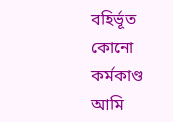বহির্ভূত কোনো কর্মকাণ্ড আমি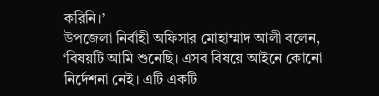করিনি।’
উপজেলা নির্বাহী অফিসার মোহাম্মাদ আলী বলেন, ‘বিষয়টি আমি শুনেছি। এসব বিষয়ে আইনে কোনো নির্দেশনা নেই। এটি একটি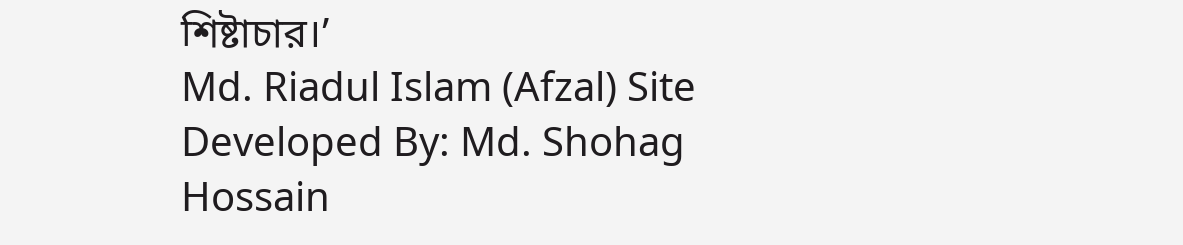শিষ্টাচার।’
Md. Riadul Islam (Afzal) Site Developed By: Md. Shohag Hossain